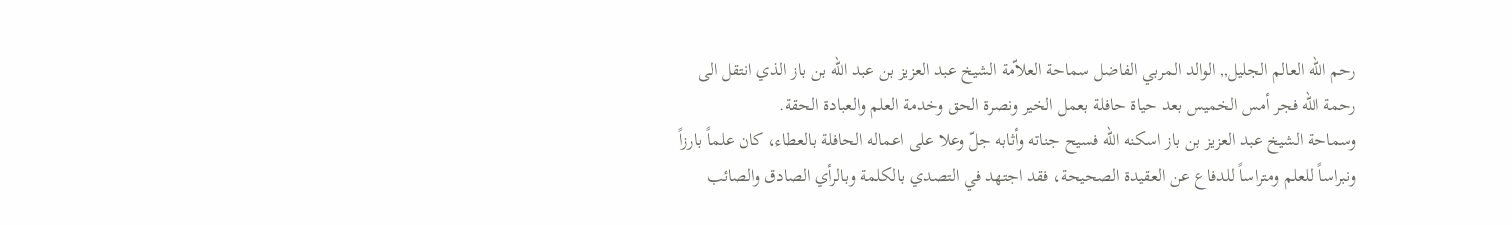رحم الله العالم الجليل,, الوالد المربي الفاضل سماحة العلاّمة الشيخ عبد العزيز بن عبد الله بن باز الذي انتقل الى رحمة الله فجر أمس الخميس بعد حياة حافلة بعمل الخير ونصرة الحق وخدمة العلم والعبادة الحقة.
وسماحة الشيخ عبد العزيز بن باز اسكنه الله فسيح جناته وأثابه جلّ وعلا على اعماله الحافلة بالعطاء، كان علماً بارزاً ونبراساً للعلم ومتراساً للدفاع عن العقيدة الصحيحة، فقد اجتهد في التصدي بالكلمة وبالرأي الصادق والصائب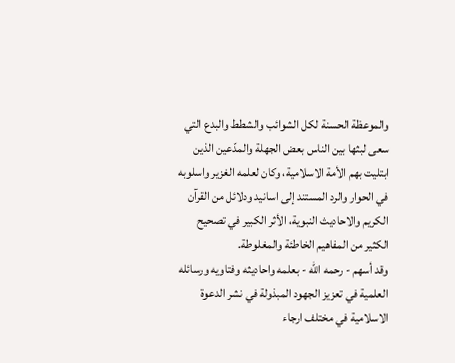والموعظة الحسنة لكل الشوائب والشطط والبدع التي سعى لبثها بين الناس بعض الجهلة والمدّعين الذين ابتليت بهم الأمة الاسلامية، وكان لعلمه الغزير واسلوبه في الحوار والرد المستند إلى اسانيد ودلائل من القرآن الكريم والاحاديث النبوية، الأثر الكبير في تصحيح الكثير من المفاهيم الخاطئة والمغلوطة.
وقد أسهم - رحمه الله - بعلمه واحاديثه وفتاويه ورسائله العلمية في تعزيز الجهود المبذولة في نشر الدعوة الاسلامية في مختلف ارجاء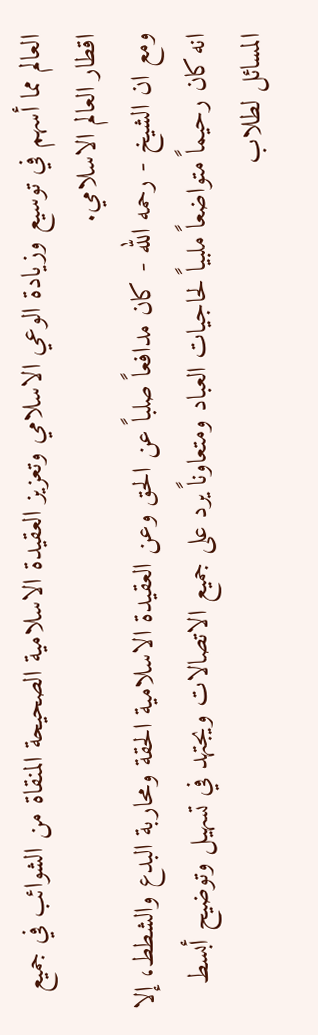العالم مما أسهم في توسيع وزيادة الوعي الاسلامي وتعزيز العقيدة الاسلامية الصحيحة المنقاة من الشوائب في جميع اقطار العالم الاسلامي.
ومع ان الشيخ - رحمه الله - كان مدافعاً صلباً عن الحق وعن العقيدة الاسلامية الحقة ومحاربة البدع والشطط، إلا انه كان رحيماً متواضعاً ملبياً لحاجيات العباد ومتعاوناً يرد على جميع الاتصالات ويجتهد في تسهيل وتوضيح أبسط المسائل لطلاب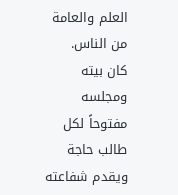العلم والعامة من الناس.
كان بيته ومجلسه مفتوحاً لكل طالب حاجة ويقدم شفاعته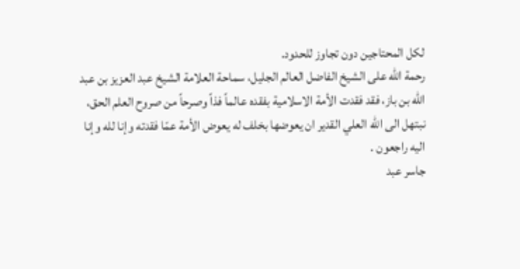لكل المحتاجين دون تجاوز للحدود.
رحمة الله على الشيخ الفاضل العالم الجليل، سماحة العلامة الشيخ عبد العزيز بن عبد الله بن باز، فقد فقدت الأمة الاسلامية بفقده عالماً فذاً وصرحاً من صروح العلم الحق، نبتهل الى الله العلي القدير ان يعوضها بخلف له يعوض الأمة عمّا فقدته وإنا لله وإنا اليه راجعون .
جاسر عبد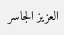العزيز الجاسر